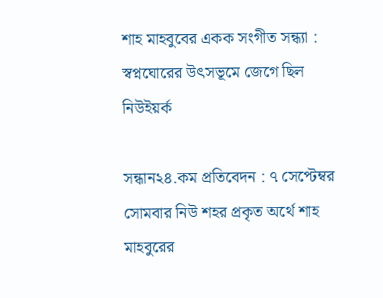শাহ মাহবুবের একক সংগীত সন্ধ্যা : স্বপ্নঘোরের উৎসভূমে জেগে ছিল নিউইয়র্ক

সন্ধান২৪.কম প্রতিবেদন : ৭ সেপ্টেম্বর সোমবার নিউ শহর প্রকৃত অর্থে শাহ মাহবুরের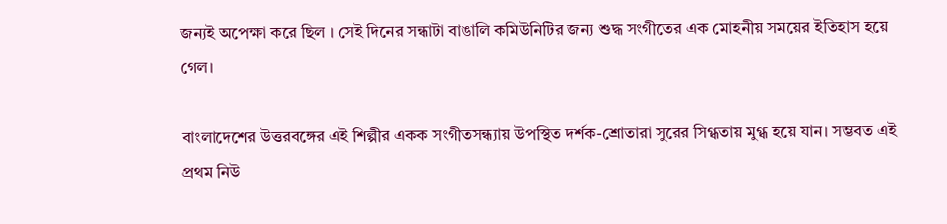জন্যই অপেক্ষা করে ছিল । সেই দিনের সন্ধাটা বাঙালি কমিউনিটির জন্য শুদ্ধ সংগীতের এক মোহনীয় সময়ের ইতিহাস হয়ে গেল।

বাংলাদেশের উত্তরবঙ্গের এই শিল্পীর একক সংগীতসন্ধ্যায় উপস্থিত দর্শক-শ্রোতারা সুরের সিগ্ধতায় মুগ্ধ হয়ে যান। সম্ভবত এই প্রথম নিউ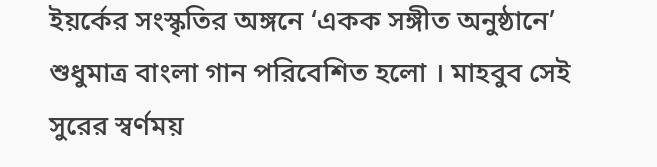ইয়র্কের সংস্কৃতির অঙ্গনে ‘একক সঙ্গীত অনুষ্ঠানে’ শুধুমাত্র বাংলা গান পরিবেশিত হলো । মাহবুব সেই সুরের স্বর্ণময়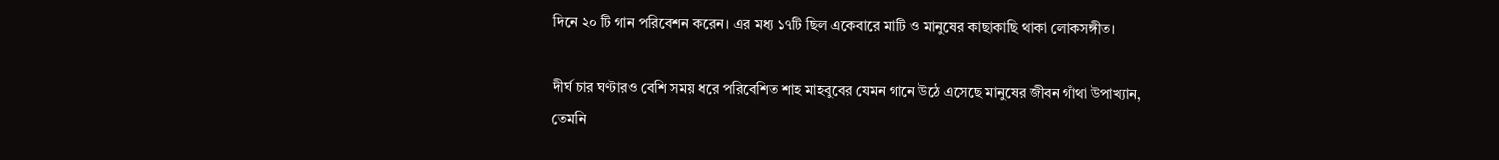দিনে ২০ টি গান পরিবেশন করেন। এর মধ্য ১৭টি ছিল একেবারে মাটি ও মানুষের কাছাকাছি থাকা লোকসঙ্গীত।

দীর্ঘ চার ঘণ্টারও বেশি সময় ধরে পরিবেশিত শাহ মাহবুবের যেমন গানে উঠে এসেছে মানুষের জীবন গাঁথা উপাখ্যান, তেমনি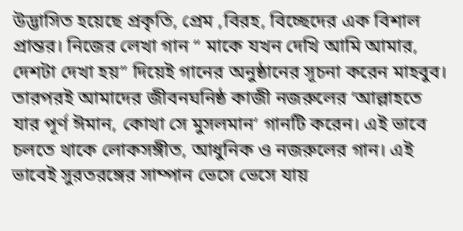উদ্ভাসিত হয়েছে প্রকৃতি, প্রেম ,বিরহ, বিচ্ছেদের এক বিশাল প্রান্তর। নিজের লেখা গান “ মাকে যখন দেখি আমি আমার, দেশটা দেখা হয়” দিয়েই গানের অনুষ্ঠানের সূচনা করেন মাহবুব। তারপরই আমাদের জীবনঘনিষ্ঠ কাজী নজরুলের ‘আল্লাহতে যার পূর্ণ ঈমান, কোথা সে মুসলমান’ গানটি করেন। এই ভাবে  চলতে থাকে লোকসঙ্গীত, আধুনিক ও নজরুলের গান। এই ভাবেই সুরতরঙ্গের সাম্পান ভেসে ভেসে যায়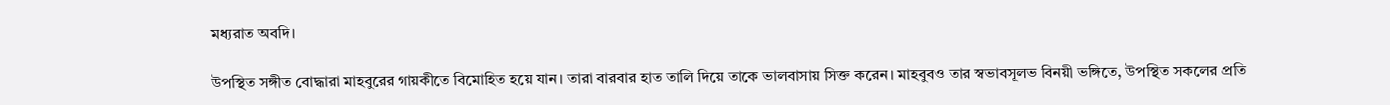মধ্যরাত অবদি।

উপস্থিত সঙ্গীত বোদ্ধারা মাহবুরের গায়কীতে বিমোহিত হয়ে যান। তারা বারবার হাত তালি দিয়ে তাকে ভালবাসায় সিক্ত করেন। মাহবুবও তার স্বভাবসূলভ বিনয়ী ভঙ্গিতে, উপস্থিত সকলের প্রতি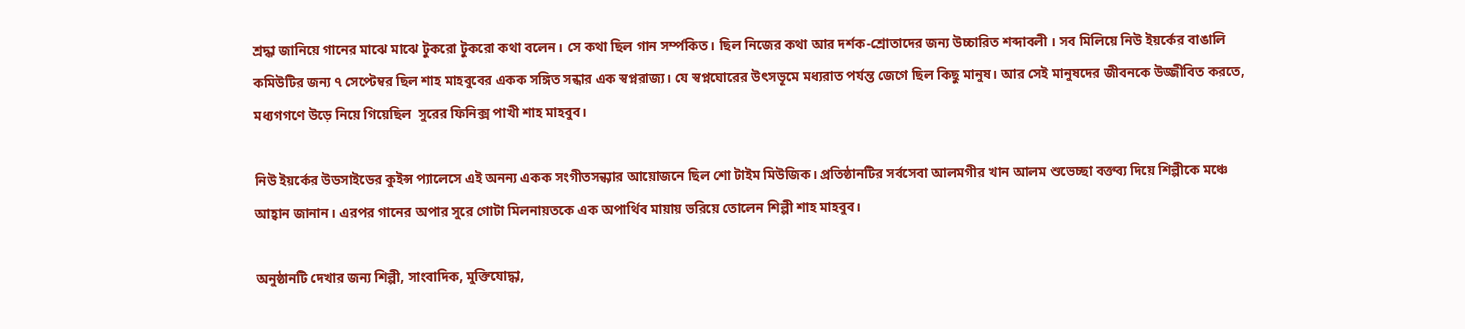শ্রদ্ধা জানিয়ে গানের মাঝে মাঝে টুকরো টুকরো কথা বলেন। সে কথা ছিল গান সর্ম্পকিত। ছিল নিজের কথা আর দর্শক-শ্রোতাদের জন্য উচ্চারিত শব্দাবলী । সব মিলিয়ে নিউ ইয়র্কের বাঙালি কমিউটির জন্য ৭ সেপ্টেম্বর ছিল শাহ মাহবুবের একক সঙ্গিত সন্ধার এক স্বপ্নরাজ্য। যে স্বপ্নঘোরের উৎসভূমে মধ্যরাত পর্যন্ত জেগে ছিল কিছু মানুষ। আর সেই মানুষদের জীবনকে উজ্জীবিত করতে, মধ্যগগণে উড়ে নিয়ে গিয়েছিল  সুরের ফিনিক্স পাখী শাহ মাহবুব।

নিউ ইয়র্কের উডসাইডের কুইন্স প্যালেসে এই অনন্য একক সংগীতসন্ধ্যার আয়োজনে ছিল শো টাইম মিউজিক। প্রতিষ্ঠানটির সর্বসেবা আলমগীর খান আলম শুভেচ্ছা বক্তব্য দিয়ে শিল্পীকে মঞ্চে আহ্বান জানান। এরপর গানের অপার সুরে গোটা মিলনায়তকে এক অপার্থিব মায়ায় ভরিয়ে তোলেন শিল্পী শাহ মাহবুব।

অনুষ্ঠানটি দেখার জন্য শিল্পী, সাংবাদিক, মুক্তিযোদ্ধা,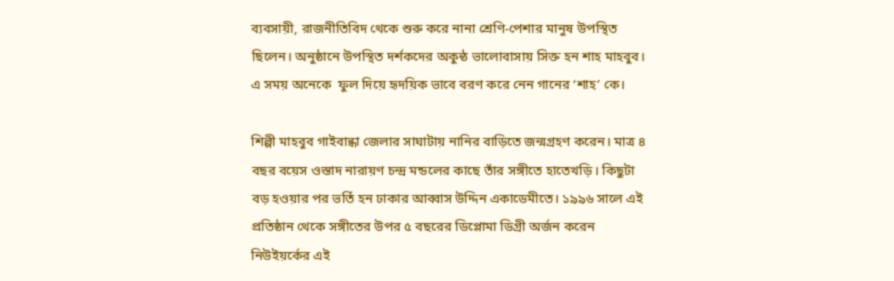ব্যবসায়ী, রাজনীতিবিদ থেকে শুরু করে নানা শ্রেণি-পেশার মানুষ উপস্থিত ছিলেন। অনুষ্ঠানে উপস্থিত দর্শকদের অকুন্ঠ ভালোবাসায় সিক্ত হন শাহ মাহবুব। এ সময় অনেকে  ফুল দিয়ে হৃদয়িক ভাবে বরণ করে নেন গানের ‘শাহ’ কে।

শিল্পী মাহবুব গাইবান্ধা জেলার সাঘাটায় নানির বাড়িতে জন্মগ্রহণ করেন। মাত্র ৪ বছর বয়েস ওস্তাদ নারায়ণ চন্দ্র মন্ডলের কাছে তাঁর সঙ্গীতে হাতেখড়ি। কিছুটা বড় হওয়ার পর ভর্তি হন ঢাকার আব্বাস উদ্দিন একাডেমীতে। ১৯৯৬ সালে এই প্রতিষ্ঠান থেকে সঙ্গীতের উপর ৫ বছরের ডিপ্লোমা ডিগ্রী অর্জন করেন নিউইয়র্কের এই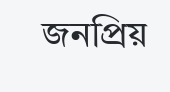জনপ্রিয়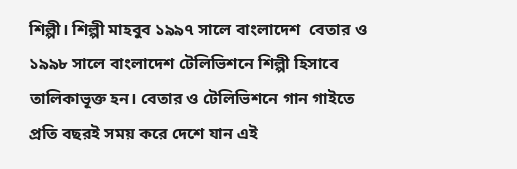শিল্পী। শিল্পী মাহবুব ১৯৯৭ সালে বাংলাদেশ  বেতার ও ১৯৯৮ সালে বাংলাদেশ টেলিভিশনে শিল্পী হিসাবে তালিকাভূক্ত হন। বেতার ও টেলিভিশনে গান গাইতে প্রতি বছরই সময় করে দেশে যান এই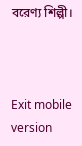বরেণ্য শিল্পী।



Exit mobile version